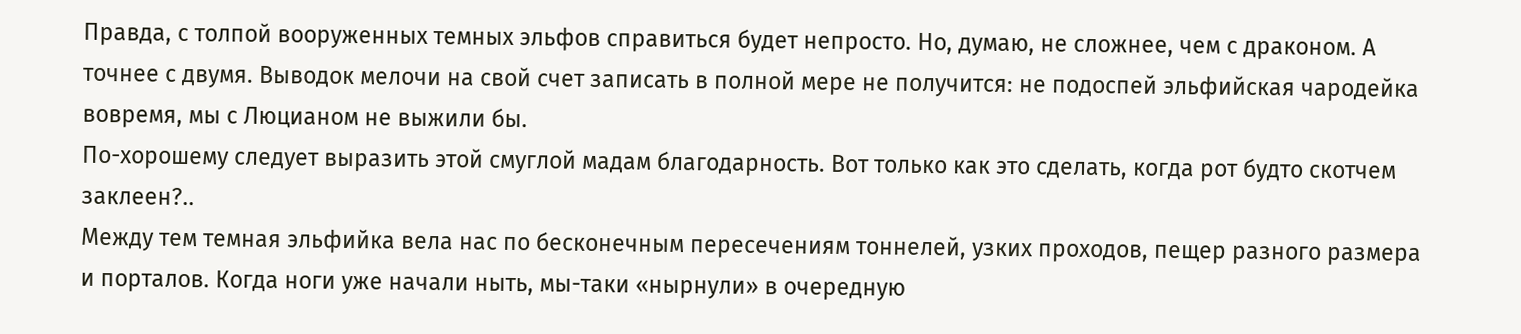Правда, с толпой вооруженных темных эльфов справиться будет непросто. Но, думаю, не сложнее, чем с драконом. А точнее с двумя. Выводок мелочи на свой счет записать в полной мере не получится: не подоспей эльфийская чародейка вовремя, мы с Люцианом не выжили бы.
По-хорошему следует выразить этой смуглой мадам благодарность. Вот только как это сделать, когда рот будто скотчем заклеен?..
Между тем темная эльфийка вела нас по бесконечным пересечениям тоннелей, узких проходов, пещер разного размера и порталов. Когда ноги уже начали ныть, мы-таки «нырнули» в очередную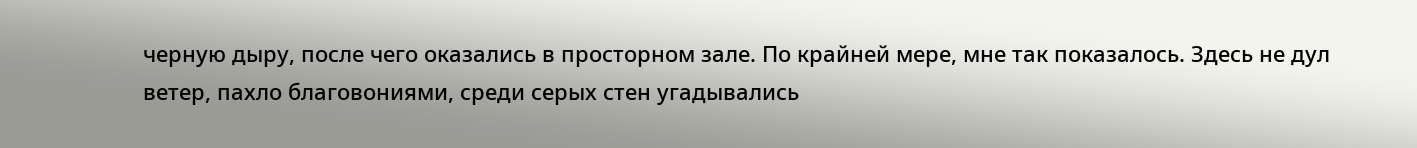черную дыру, после чего оказались в просторном зале. По крайней мере, мне так показалось. Здесь не дул ветер, пахло благовониями, среди серых стен угадывались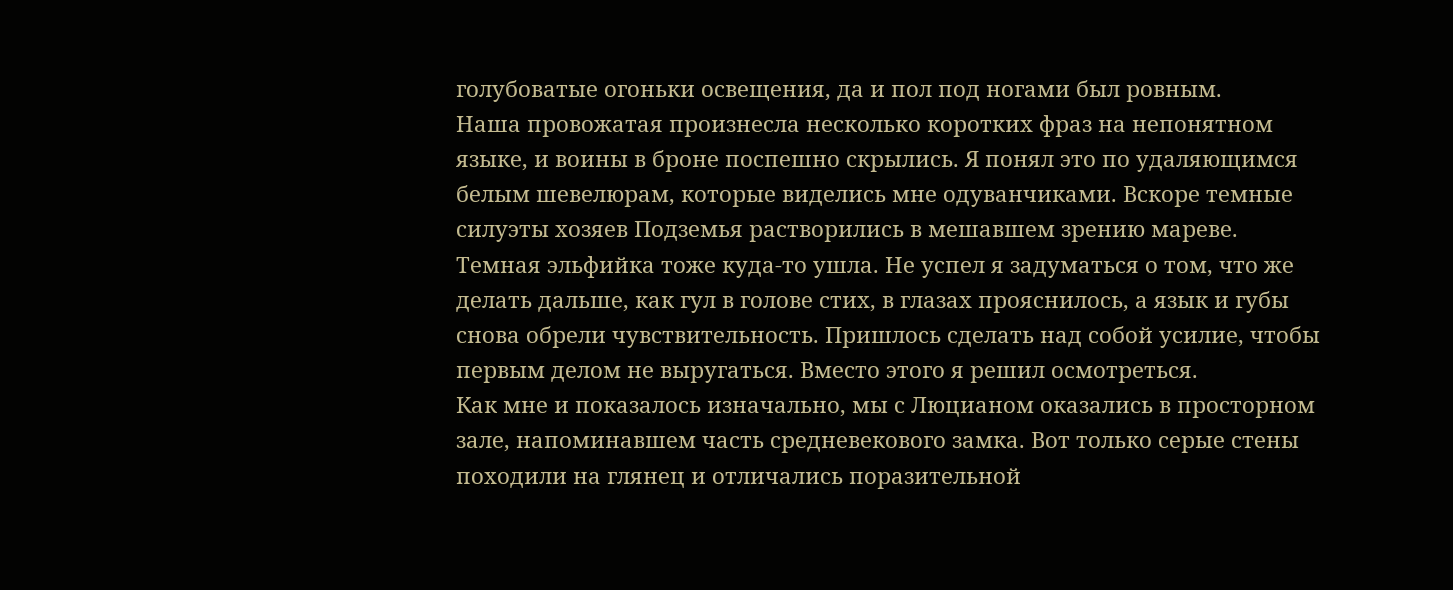голубоватые огоньки освещения, да и пол под ногами был ровным.
Наша провожатая произнесла несколько коротких фраз на непонятном языке, и воины в броне поспешно скрылись. Я понял это по удаляющимся белым шевелюрам, которые виделись мне одуванчиками. Вскоре темные силуэты хозяев Подземья растворились в мешавшем зрению мареве.
Темная эльфийка тоже куда-то ушла. Не успел я задуматься о том, что же делать дальше, как гул в голове стих, в глазах прояснилось, а язык и губы снова обрели чувствительность. Пришлось сделать над собой усилие, чтобы первым делом не выругаться. Вместо этого я решил осмотреться.
Как мне и показалось изначально, мы с Люцианом оказались в просторном зале, напоминавшем часть средневекового замка. Вот только серые стены походили на глянец и отличались поразительной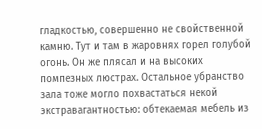гладкостью, совершенно не свойственной камню. Тут и там в жаровнях горел голубой огонь. Он же плясал и на высоких помпезных люстрах. Остальное убранство зала тоже могло похвастаться некой экстравагантностью: обтекаемая мебель из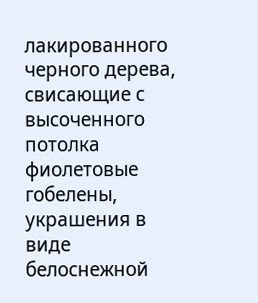лакированного черного дерева, свисающие с высоченного потолка фиолетовые гобелены, украшения в виде белоснежной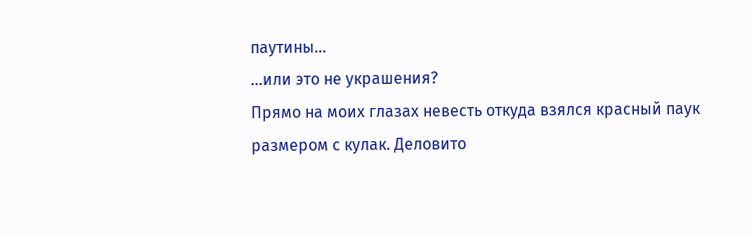паутины…
…или это не украшения?
Прямо на моих глазах невесть откуда взялся красный паук размером с кулак. Деловито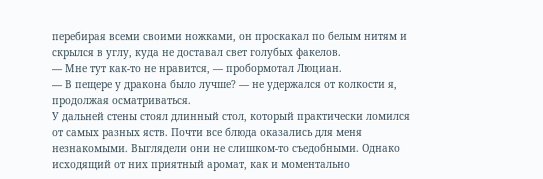перебирая всеми своими ножками, он проскакал по белым нитям и скрылся в углу, куда не доставал свет голубых факелов.
— Мне тут как-то не нравится, — пробормотал Люциан.
— В пещере у дракона было лучше? — не удержался от колкости я, продолжая осматриваться.
У дальней стены стоял длинный стол, который практически ломился от самых разных яств. Почти все блюда оказались для меня незнакомыми. Выглядели они не слишком-то съедобными. Однако исходящий от них приятный аромат, как и моментально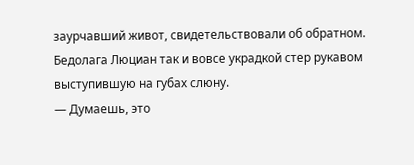заурчавший живот, свидетельствовали об обратном.
Бедолага Люциан так и вовсе украдкой стер рукавом выступившую на губах слюну.
— Думаешь, это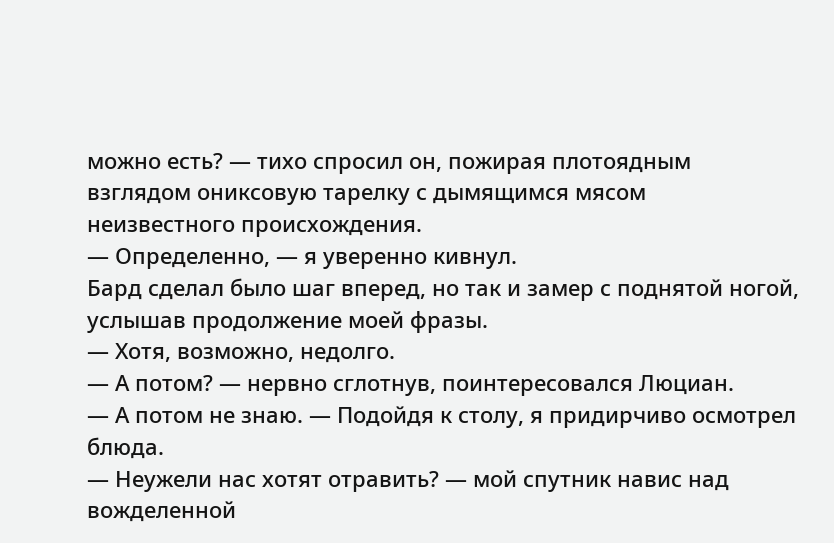можно есть? — тихо спросил он, пожирая плотоядным взглядом ониксовую тарелку с дымящимся мясом неизвестного происхождения.
— Определенно, — я уверенно кивнул.
Бард сделал было шаг вперед, но так и замер с поднятой ногой, услышав продолжение моей фразы.
— Хотя, возможно, недолго.
— А потом? — нервно сглотнув, поинтересовался Люциан.
— А потом не знаю. — Подойдя к столу, я придирчиво осмотрел блюда.
— Неужели нас хотят отравить? — мой спутник навис над вожделенной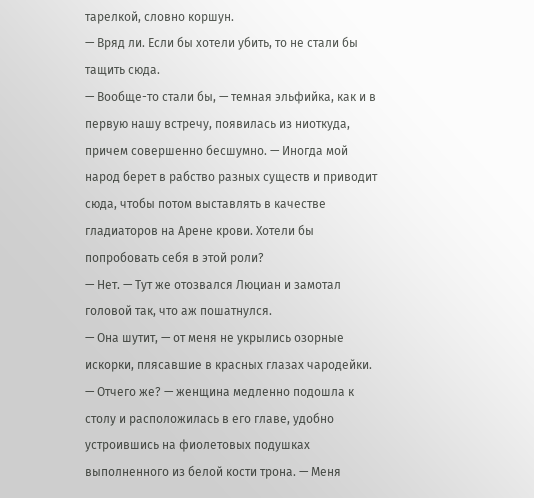тарелкой, словно коршун.
— Вряд ли. Если бы хотели убить, то не стали бы тащить сюда.
— Вообще-то стали бы, — темная эльфийка, как и в первую нашу встречу, появилась из ниоткуда, причем совершенно бесшумно. — Иногда мой народ берет в рабство разных существ и приводит сюда, чтобы потом выставлять в качестве гладиаторов на Арене крови. Хотели бы попробовать себя в этой роли?
— Нет. — Тут же отозвался Люциан и замотал головой так, что аж пошатнулся.
— Она шутит, — от меня не укрылись озорные искорки, плясавшие в красных глазах чародейки.
— Отчего же? — женщина медленно подошла к столу и расположилась в его главе, удобно устроившись на фиолетовых подушках выполненного из белой кости трона. — Меня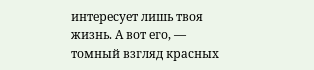интересует лишь твоя жизнь. А вот его, — томный взгляд красных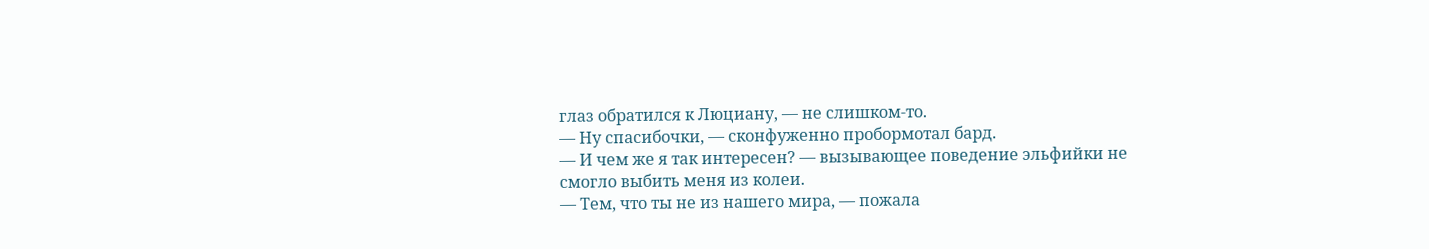глаз обратился к Люциану, — не слишком-то.
— Ну спасибочки, — сконфуженно пробормотал бард.
— И чем же я так интересен? — вызывающее поведение эльфийки не смогло выбить меня из колеи.
— Тем, что ты не из нашего мира, — пожала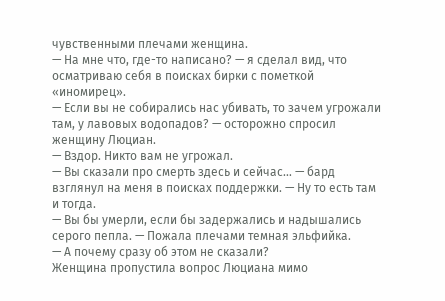чувственными плечами женщина.
— На мне что, где-то написано? — я сделал вид, что осматриваю себя в поисках бирки с пометкой «иномирец».
— Если вы не собирались нас убивать, то зачем угрожали там, у лавовых водопадов? — осторожно спросил женщину Люциан.
— Вздор. Никто вам не угрожал.
— Вы сказали про смерть здесь и сейчас… — бард взглянул на меня в поисках поддержки. — Ну то есть там и тогда.
— Вы бы умерли, если бы задержались и надышались серого пепла. — Пожала плечами темная эльфийка.
— А почему сразу об этом не сказали?
Женщина пропустила вопрос Люциана мимо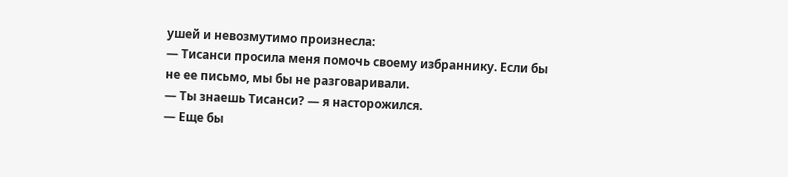ушей и невозмутимо произнесла:
— Тисанси просила меня помочь своему избраннику. Если бы не ее письмо, мы бы не разговаривали.
— Ты знаешь Тисанси? — я насторожился.
— Еще бы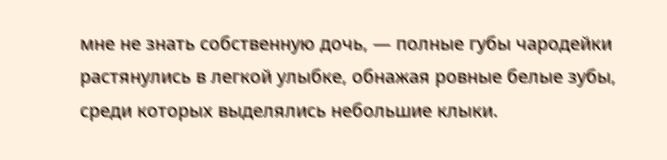мне не знать собственную дочь, — полные губы чародейки растянулись в легкой улыбке, обнажая ровные белые зубы, среди которых выделялись небольшие клыки.